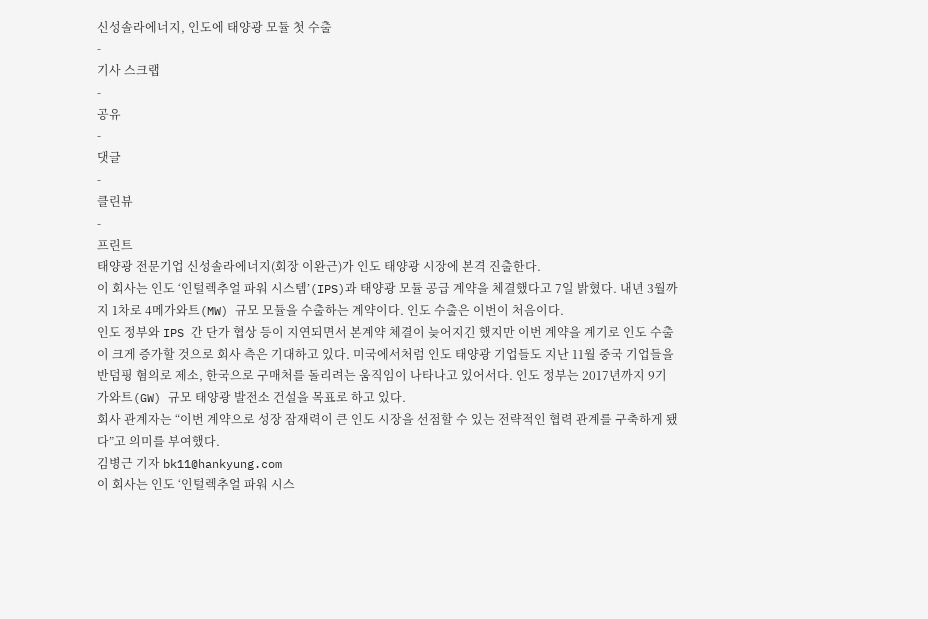신성솔라에너지, 인도에 태양광 모듈 첫 수출
-
기사 스크랩
-
공유
-
댓글
-
클린뷰
-
프린트
태양광 전문기업 신성솔라에너지(회장 이완근)가 인도 태양광 시장에 본격 진출한다.
이 회사는 인도 ‘인털렉추얼 파워 시스템’(IPS)과 태양광 모듈 공급 계약을 체결했다고 7일 밝혔다. 내년 3월까지 1차로 4메가와트(MW) 규모 모듈을 수출하는 계약이다. 인도 수출은 이번이 처음이다.
인도 정부와 IPS 간 단가 협상 등이 지연되면서 본계약 체결이 늦어지긴 했지만 이번 계약을 계기로 인도 수출이 크게 증가할 것으로 회사 측은 기대하고 있다. 미국에서처럼 인도 태양광 기업들도 지난 11월 중국 기업들을 반덤핑 혐의로 제소, 한국으로 구매처를 돌리려는 움직임이 나타나고 있어서다. 인도 정부는 2017년까지 9기가와트(GW) 규모 태양광 발전소 건설을 목표로 하고 있다.
회사 관계자는 “이번 계약으로 성장 잠재력이 큰 인도 시장을 선점할 수 있는 전략적인 협력 관계를 구축하게 됐다”고 의미를 부여했다.
김병근 기자 bk11@hankyung.com
이 회사는 인도 ‘인털렉추얼 파워 시스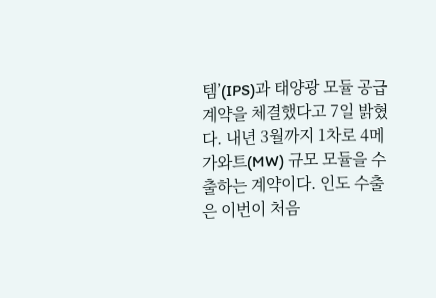템’(IPS)과 태양광 모듈 공급 계약을 체결했다고 7일 밝혔다. 내년 3월까지 1차로 4메가와트(MW) 규모 모듈을 수출하는 계약이다. 인도 수출은 이번이 처음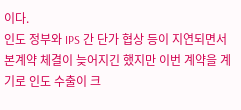이다.
인도 정부와 IPS 간 단가 협상 등이 지연되면서 본계약 체결이 늦어지긴 했지만 이번 계약을 계기로 인도 수출이 크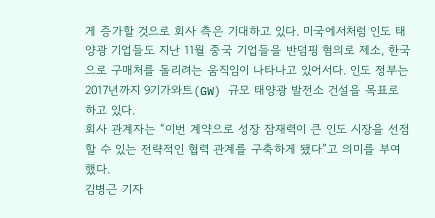게 증가할 것으로 회사 측은 기대하고 있다. 미국에서처럼 인도 태양광 기업들도 지난 11월 중국 기업들을 반덤핑 혐의로 제소, 한국으로 구매처를 돌리려는 움직임이 나타나고 있어서다. 인도 정부는 2017년까지 9기가와트(GW) 규모 태양광 발전소 건설을 목표로 하고 있다.
회사 관계자는 “이번 계약으로 성장 잠재력이 큰 인도 시장을 선점할 수 있는 전략적인 협력 관계를 구축하게 됐다”고 의미를 부여했다.
김병근 기자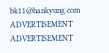bk11@hankyung.com
ADVERTISEMENT
ADVERTISEMENT